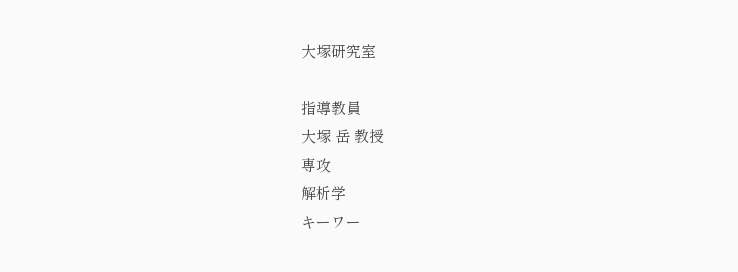大塚研究室

指導教員
大塚 岳 教授
専攻
解析学
キーワー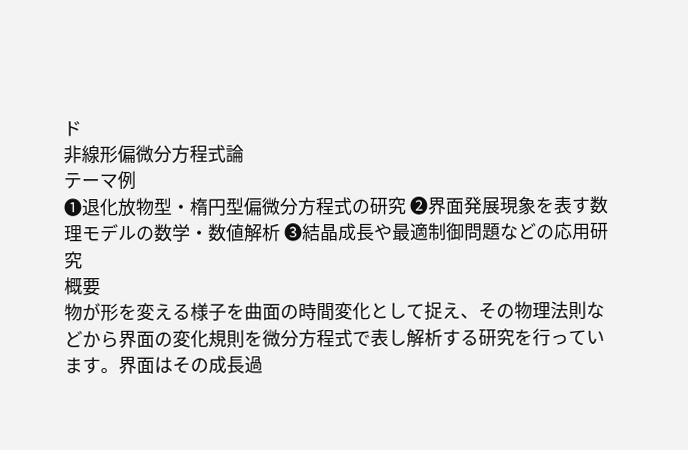ド
非線形偏微分方程式論
テーマ例
❶退化放物型・楕円型偏微分方程式の研究 ❷界面発展現象を表す数理モデルの数学・数値解析 ❸結晶成長や最適制御問題などの応用研究
概要
物が形を変える様子を曲面の時間変化として捉え、その物理法則などから界面の変化規則を微分方程式で表し解析する研究を行っています。界面はその成長過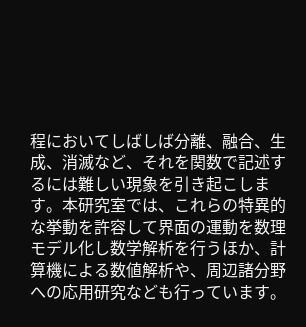程においてしばしば分離、融合、生成、消滅など、それを関数で記述するには難しい現象を引き起こします。本研究室では、これらの特異的な挙動を許容して界面の運動を数理モデル化し数学解析を行うほか、計算機による数値解析や、周辺諸分野への応用研究なども行っています。